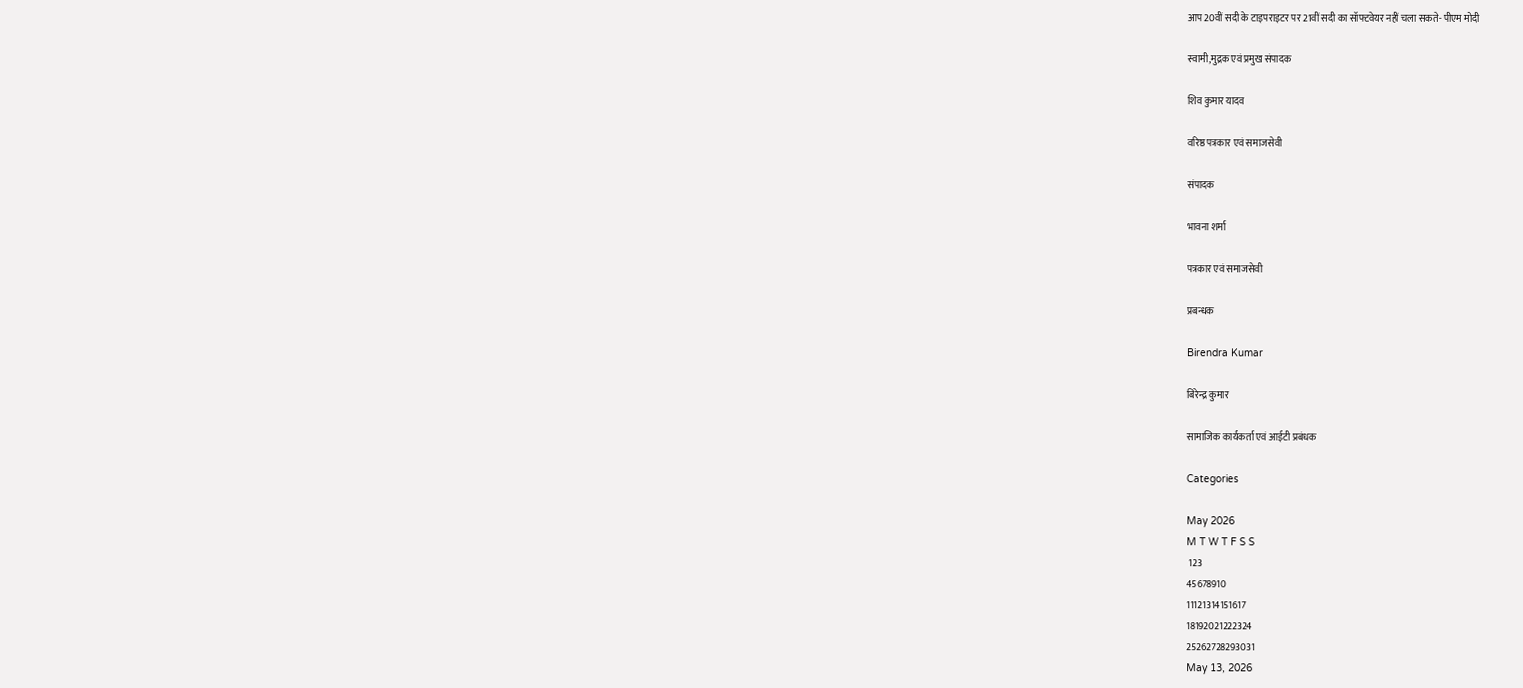आप 20वीं सदी के टाइपराइटर पर 21वीं सदी का सॉफ्टवेयर नहीं चला सकते- पीएम मोदी

स्वामी,मुद्रक एवं प्रमुख संपादक

शिव कुमार यादव

वरिष्ठ पत्रकार एवं समाजसेवी

संपादक

भावना शर्मा

पत्रकार एवं समाजसेवी

प्रबन्धक

Birendra Kumar

बिरेन्द्र कुमार

सामाजिक कार्यकर्ता एवं आईटी प्रबंधक

Categories

May 2026
M T W T F S S
 123
45678910
11121314151617
18192021222324
25262728293031
May 13, 2026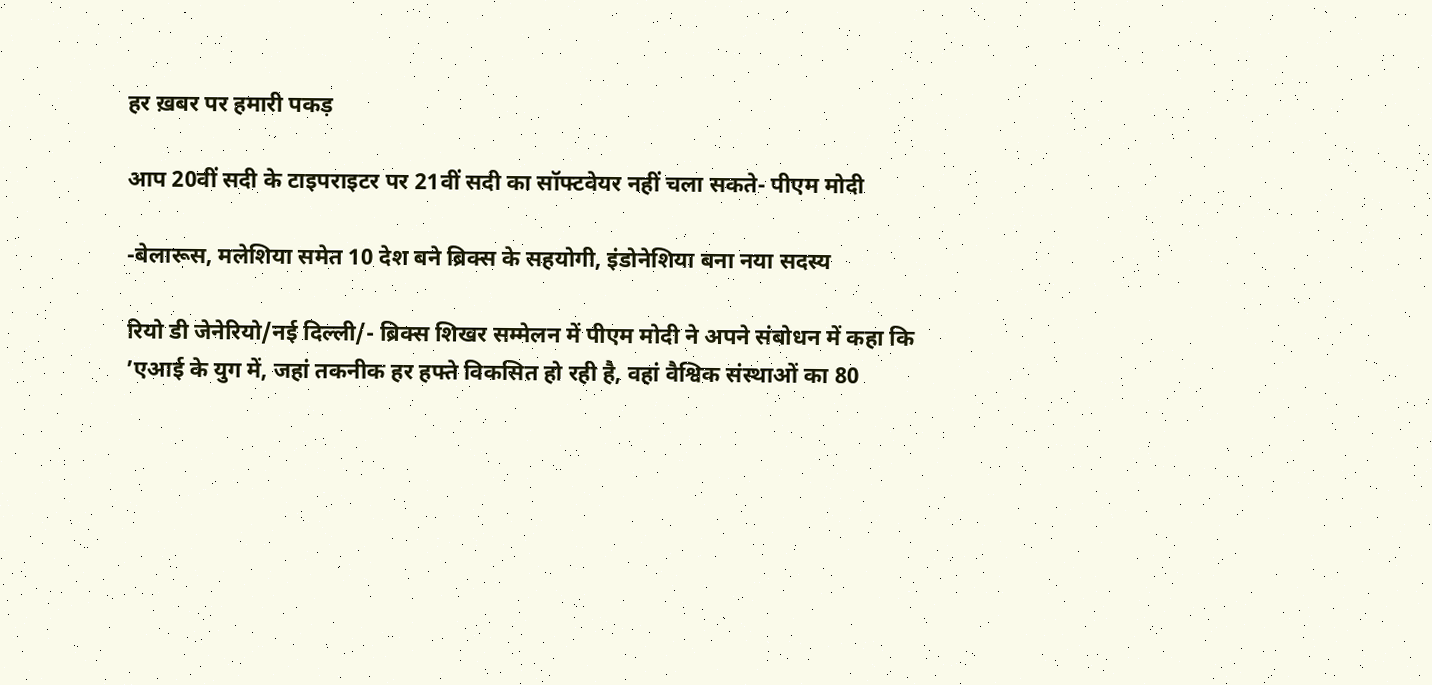हर ख़बर पर हमारी पकड़

आप 20वीं सदी के टाइपराइटर पर 21वीं सदी का सॉफ्टवेयर नहीं चला सकते- पीएम मोदी

-बेलारूस, मलेशिया समेत 10 देश बने ब्रिक्स के सहयोगी, इंडोनेशिया बना नया सदस्य

रियो डी जेनेरियो/नई दिल्ली/- ब्रिक्स शिखर सम्मेलन में पीएम मोदी ने अपने संबोधन में कहा कि ’एआई के युग में, जहां तकनीक हर हफ्ते विकसित हो रही है, वहां वैश्विक संस्थाओं का 80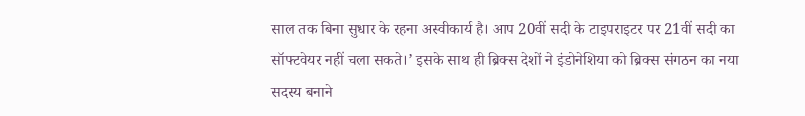साल तक बिना सुधार के रहना अस्वीकार्य है। आप 20वीं सदी के टाइपराइटर पर 21वीं सदी का सॉफ्टवेयर नहीं चला सकते।’ इसके साथ ही ब्रिक्स देशों ने इंडोनेशिया को ब्रिक्स संगठन का नया सदस्य बनाने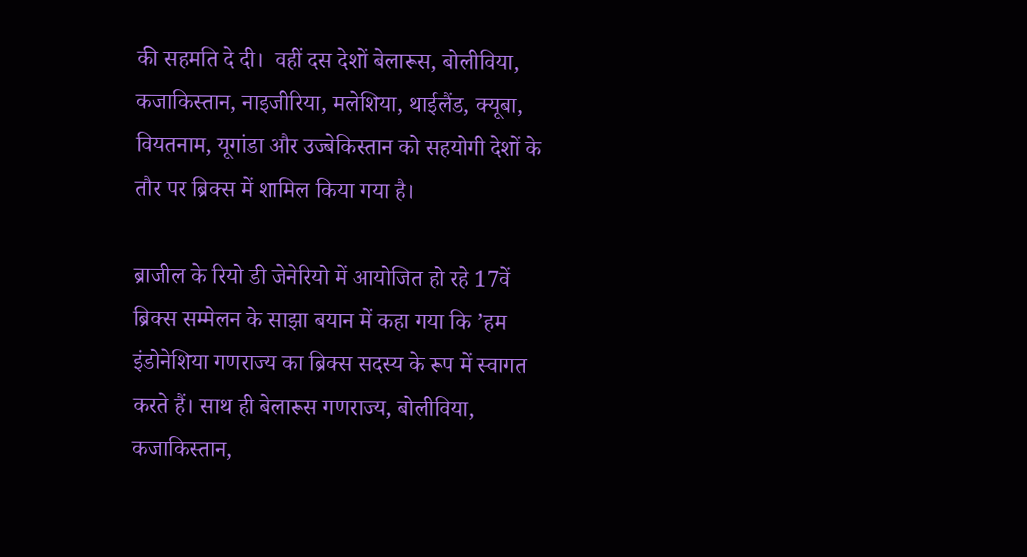की सहमति दे दी।  वहीं दस देशों बेलारूस, बोलीविया, कजाकिस्तान, नाइजीरिया, मलेशिया, थाईलैंड, क्यूबा, वियतनाम, यूगांडा और उज्बेकिस्तान को सहयोगी देशों के तौर पर ब्रिक्स में शामिल किया गया है।

ब्राजील के रियो डी जेनेरियो में आयोजित हो रहे 17वें ब्रिक्स सम्मेलन के साझा बयान में कहा गया कि ’हम इंडोनेशिया गणराज्य का ब्रिक्स सदस्य के रूप में स्वागत करते हैं। साथ ही बेलारूस गणराज्य, बोलीविया, कजाकिस्तान,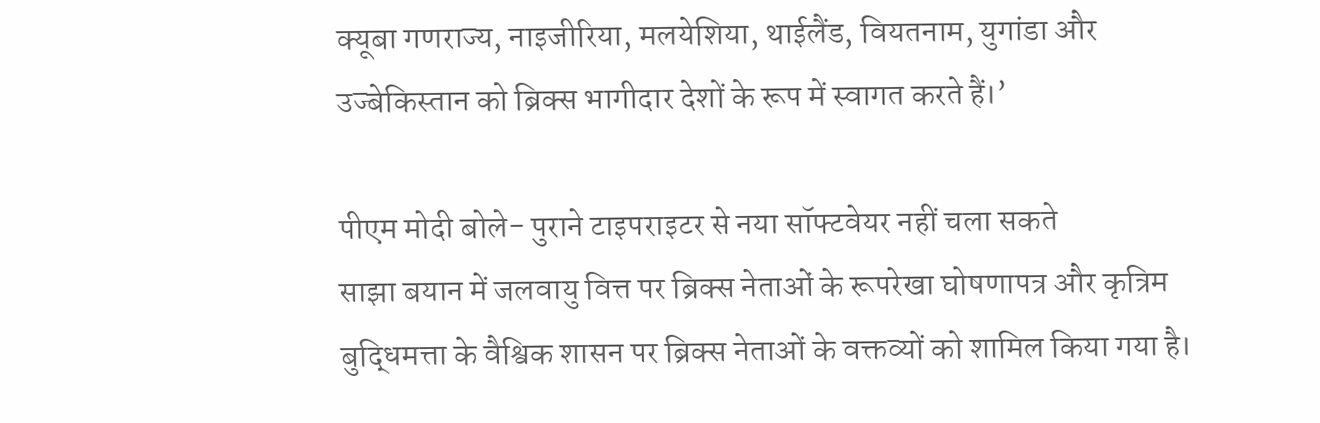क्यूबा गणराज्य, नाइजीरिया, मलयेशिया, थाईलैंड, वियतनाम, युगांडा और उज्बेकिस्तान को ब्रिक्स भागीदार देशों के रूप में स्वागत करते हैं।’

पीएम मोदी बोले- पुराने टाइपराइटर से नया सॉफ्टवेयर नहीं चला सकते
साझा बयान में जलवायु वित्त पर ब्रिक्स नेताओं के रूपरेखा घोषणापत्र और कृत्रिम बुद्धिमत्ता के वैश्विक शासन पर ब्रिक्स नेताओं के वक्तव्यों को शामिल किया गया है।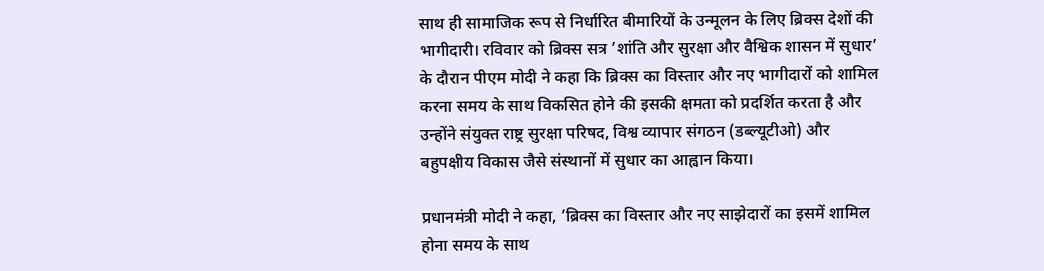साथ ही सामाजिक रूप से निर्धारित बीमारियों के उन्मूलन के लिए ब्रिक्स देशों की भागीदारी। रविवार को ब्रिक्स सत्र ’शांति और सुरक्षा और वैश्विक शासन में सुधार’ के दौरान पीएम मोदी ने कहा कि ब्रिक्स का विस्तार और नए भागीदारों को शामिल करना समय के साथ विकसित होने की इसकी क्षमता को प्रदर्शित करता है और उन्होंने संयुक्त राष्ट्र सुरक्षा परिषद, विश्व व्यापार संगठन (डब्ल्यूटीओ) और बहुपक्षीय विकास जैसे संस्थानों में सुधार का आह्वान किया।

प्रधानमंत्री मोदी ने कहा, ’ब्रिक्स का विस्तार और नए साझेदारों का इसमें शामिल होना समय के साथ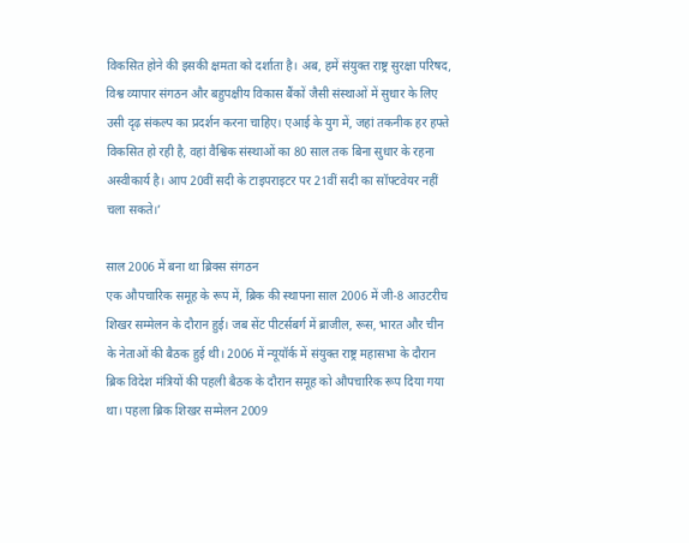विकसित होने की इसकी क्षमता को दर्शाता है। अब, हमें संयुक्त राष्ट्र सुरक्षा परिषद, विश्व व्यापार संगठन और बहुपक्षीय विकास बैंकों जैसी संस्थाओं में सुधार के लिए उसी दृढ़ संकल्प का प्रदर्शन करना चाहिए। एआई के युग में, जहां तकनीक हर हफ्ते विकसित हो रही है, वहां वैश्विक संस्थाओं का 80 साल तक बिना सुधार के रहना अस्वीकार्य है। आप 20वीं सदी के टाइपराइटर पर 21वीं सदी का सॉफ्टवेयर नहीं चला सकते।’

साल 2006 में बना था ब्रिक्स संगठन
एक औपचारिक समूह के रूप में, ब्रिक की स्थापना साल 2006 में जी-8 आउटरीच शिखर सम्मेलन के दौरान हुई। जब सेंट पीटर्सबर्ग में ब्राजील, रूस, भारत और चीन के नेताओं की बैठक हुई थी। 2006 में न्यूयॉर्क में संयुक्त राष्ट्र महासभा के दौरान ब्रिक विदेश मंत्रियों की पहली बैठक के दौरान समूह को औपचारिक रूप दिया गया था। पहला ब्रिक शिखर सम्मेलन 2009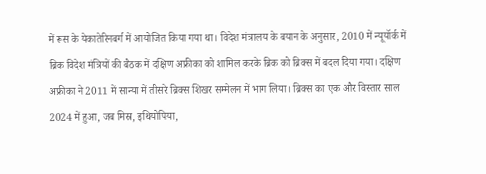में रूस के येकातेरिनबर्ग में आयोजित किया गया था। विदेश मंत्रालय के बयान के अनुसार, 2010 में न्यूयॉर्क में ब्रिक विदेश मंत्रियों की बैठक में दक्षिण अफ्रीका को शामिल करके ब्रिक को ब्रिक्स में बदल दिया गया। दक्षिण अफ्रीका ने 2011 में सान्या में तीसरे ब्रिक्स शिखर सम्मेलन में भाग लिया। ब्रिक्स का एक और विस्तार साल 2024 में हुआ, जब मिस्र, इथियोपिया,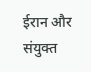ईरान और संयुक्त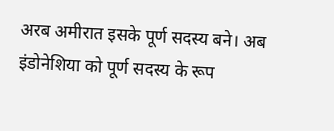अरब अमीरात इसके पूर्ण सदस्य बने। अब इंडोनेशिया को पूर्ण सदस्य के रूप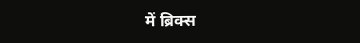में ब्रिक्स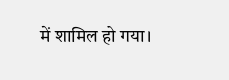में शामिल हो गया।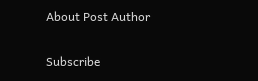About Post Author

Subscribe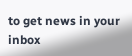to get news in your inbox